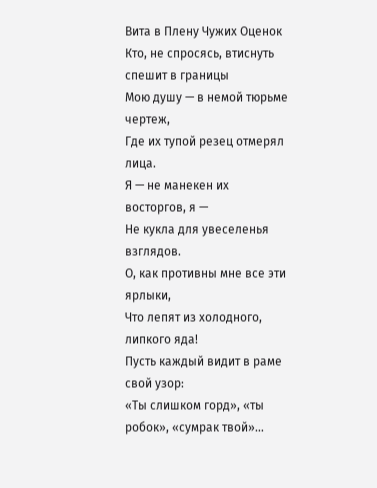Вита в Плену Чужих Оценок
Кто, не спросясь, втиснуть спешит в границы
Мою душу — в немой тюрьме чертеж,
Где их тупой резец отмерял лица.
Я — не манекен их восторгов, я —
Не кукла для увеселенья взглядов.
О, как противны мне все эти ярлыки,
Что лепят из холодного, липкого яда!
Пусть каждый видит в раме свой узор:
«Ты слишком горд», «ты робок», «сумрак твой»…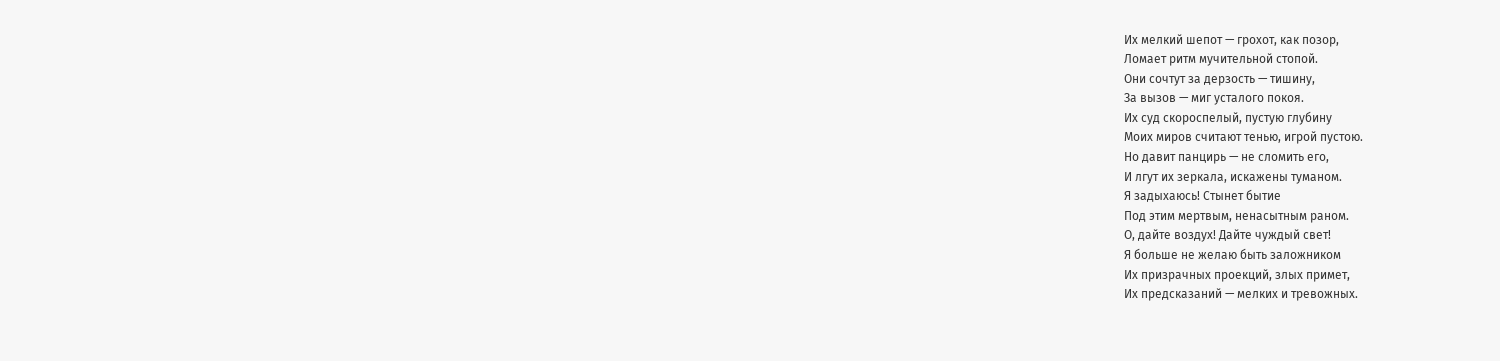Их мелкий шепот — грохот, как позор,
Ломает ритм мучительной стопой.
Они сочтут за дерзость — тишину,
За вызов — миг усталого покоя.
Их суд скороспелый, пустую глубину
Моих миров считают тенью, игрой пустою.
Но давит панцирь — не сломить его,
И лгут их зеркала, искажены туманом.
Я задыхаюсь! Стынет бытие
Под этим мертвым, ненасытным раном.
О, дайте воздух! Дайте чуждый свет!
Я больше не желаю быть заложником
Их призрачных проекций, злых примет,
Их предсказаний — мелких и тревожных.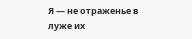Я — не отраженье в луже их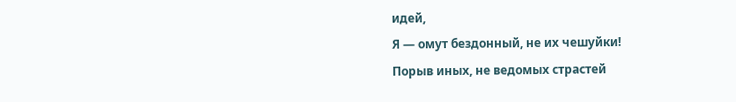идей,
Я — омут бездонный, не их чешуйки!
Порыв иных, не ведомых страстей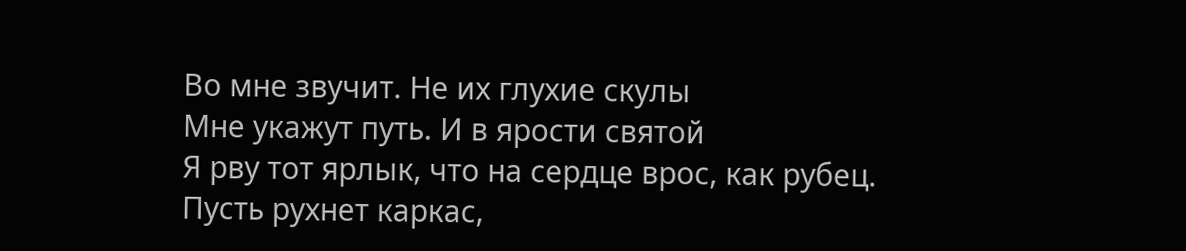Во мне звучит. Не их глухие скулы
Мне укажут путь. И в ярости святой
Я рву тот ярлык, что на сердце врос, как рубец.
Пусть рухнет каркас,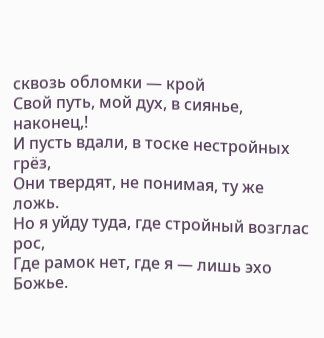сквозь обломки — крой
Свой путь, мой дух, в сиянье, наконец,!
И пусть вдали, в тоске нестройных грёз,
Они твердят, не понимая, ту же ложь.
Но я уйду туда, где стройный возглас рос,
Где рамок нет, где я — лишь эхо Божье.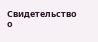Свидетельство о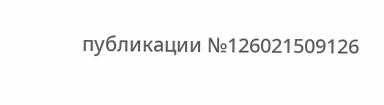публикации №126021509126